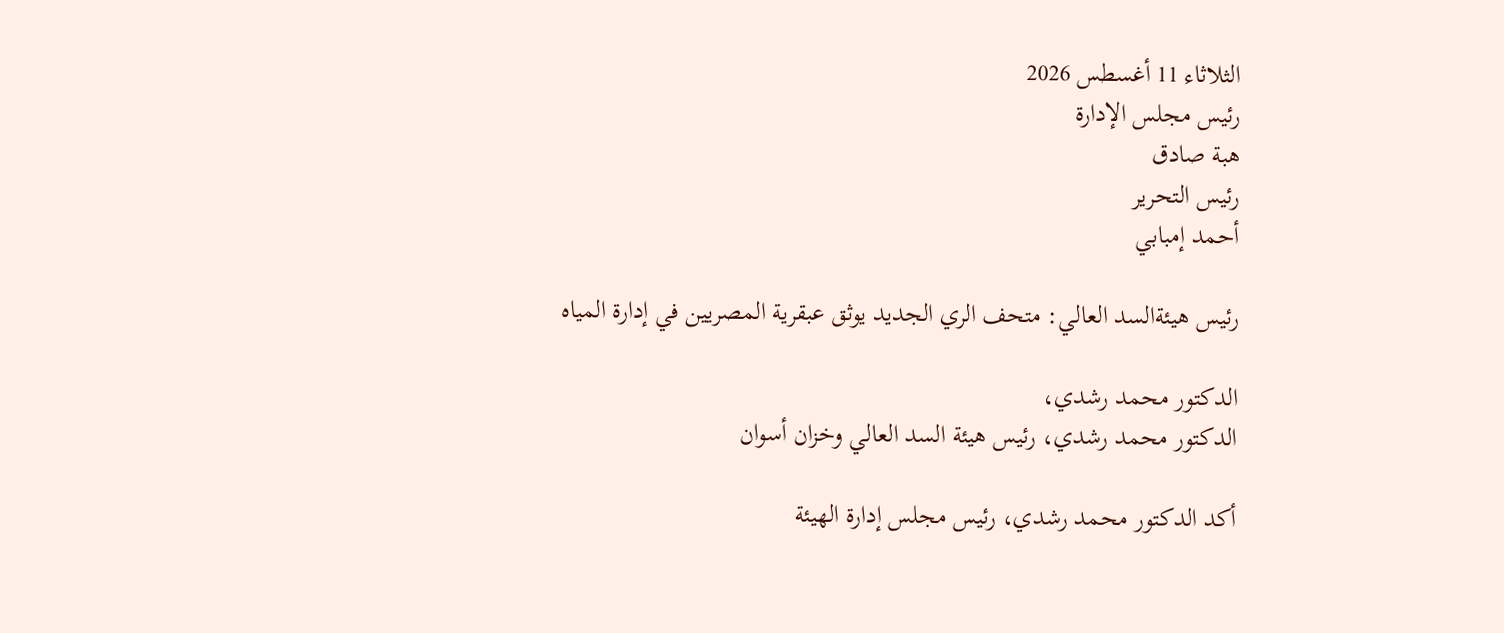الثلاثاء 11 أغسطس 2026
رئيس مجلس الإدارة
هبة صادق
رئيس التحرير
أحمد إمبابي

رئيس هيئةالسد العالي: متحف الري الجديد يوثق عبقرية المصريين في إدارة المياه

الدكتور محمد رشدي،
الدكتور محمد رشدي، رئيس هيئة السد العالي وخزان أسوان

أكد الدكتور محمد رشدي، رئيس مجلس إدارة الهيئة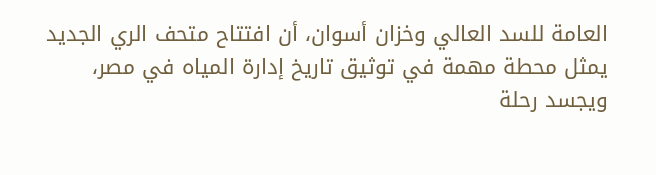العامة للسد العالي وخزان أسوان، أن افتتاح متحف الري الجديد يمثل محطة مهمة في توثيق تاريخ إدارة المياه في مصر، ويجسد رحلة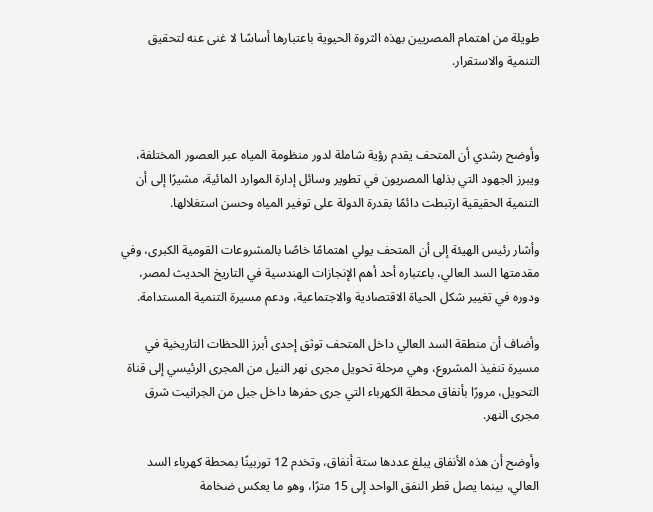طويلة من اهتمام المصريين بهذه الثروة الحيوية باعتبارها أساسًا لا غنى عنه لتحقيق التنمية والاستقرار.



وأوضح رشدي أن المتحف يقدم رؤية شاملة لدور منظومة المياه عبر العصور المختلفة، ويبرز الجهود التي بذلها المصريون في تطوير وسائل إدارة الموارد المائية، مشيرًا إلى أن التنمية الحقيقية ارتبطت دائمًا بقدرة الدولة على توفير المياه وحسن استغلالها.

وأشار رئيس الهيئة إلى أن المتحف يولي اهتمامًا خاصًا بالمشروعات القومية الكبرى، وفي مقدمتها السد العالي، باعتباره أحد أهم الإنجازات الهندسية في التاريخ الحديث لمصر، ودوره في تغيير شكل الحياة الاقتصادية والاجتماعية، ودعم مسيرة التنمية المستدامة.

وأضاف أن منطقة السد العالي داخل المتحف توثق إحدى أبرز اللحظات التاريخية في مسيرة تنفيذ المشروع، وهي مرحلة تحويل مجرى نهر النيل من المجرى الرئيسي إلى قناة التحويل، مرورًا بأنفاق محطة الكهرباء التي جرى حفرها داخل جبل من الجرانيت شرق مجرى النهر.

وأوضح أن هذه الأنفاق يبلغ عددها ستة أنفاق، وتخدم 12 توربينًا بمحطة كهرباء السد العالي، بينما يصل قطر النفق الواحد إلى 15 مترًا، وهو ما يعكس ضخامة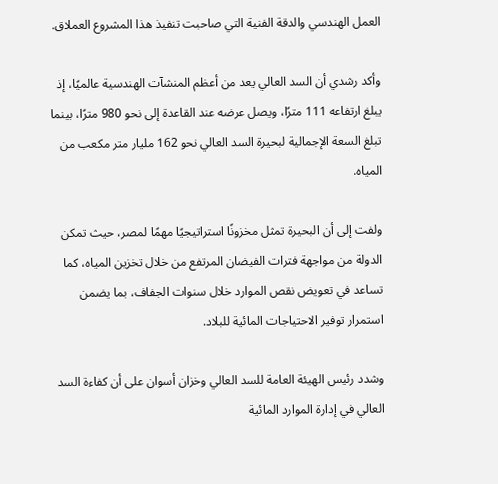العمل الهندسي والدقة الفنية التي صاحبت تنفيذ هذا المشروع العملاق.

وأكد رشدي أن السد العالي يعد من أعظم المنشآت الهندسية عالميًا، إذ يبلغ ارتفاعه 111 مترًا، ويصل عرضه عند القاعدة إلى نحو 980 مترًا، بينما تبلغ السعة الإجمالية لبحيرة السد العالي نحو 162 مليار متر مكعب من المياه.

ولفت إلى أن البحيرة تمثل مخزونًا استراتيجيًا مهمًا لمصر، حيث تمكن الدولة من مواجهة فترات الفيضان المرتفع من خلال تخزين المياه، كما تساعد في تعويض نقص الموارد خلال سنوات الجفاف، بما يضمن استمرار توفير الاحتياجات المائية للبلاد.

وشدد رئيس الهيئة العامة للسد العالي وخزان أسوان على أن كفاءة السد العالي في إدارة الموارد المائية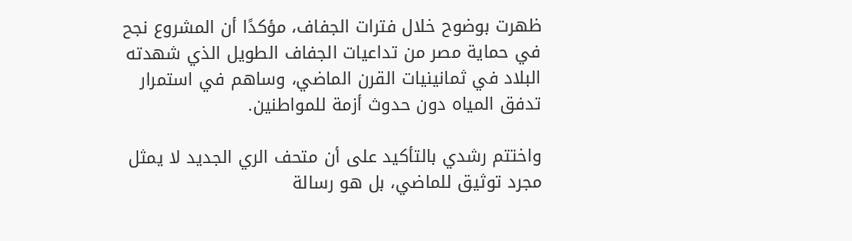ظهرت بوضوح خلال فترات الجفاف، مؤكدًا أن المشروع نجح في حماية مصر من تداعيات الجفاف الطويل الذي شهدته البلاد في ثمانينيات القرن الماضي، وساهم في استمرار تدفق المياه دون حدوث أزمة للمواطنين.

واختتم رشدي بالتأكيد على أن متحف الري الجديد لا يمثل مجرد توثيق للماضي، بل هو رسالة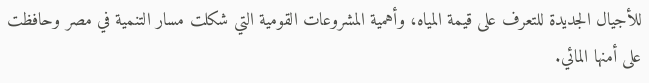للأجيال الجديدة للتعرف على قيمة المياه، وأهمية المشروعات القومية التي شكلت مسار التنمية في مصر وحافظت على أمنها المائي.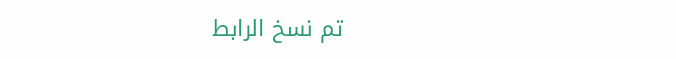تم نسخ الرابط